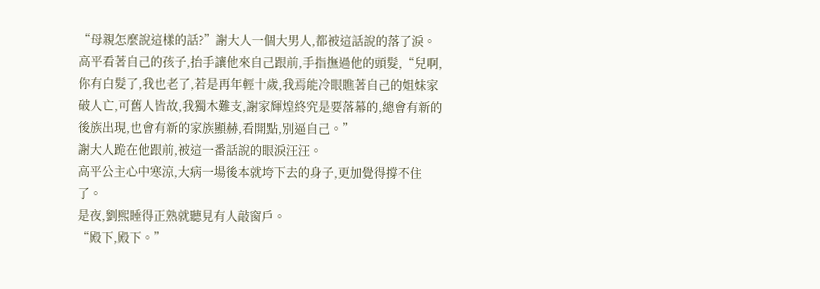“母親怎麼說這樣的話?”謝大人一個大男人,都被這話說的落了淚。
高平看著自己的孩子,抬手讓他來自己跟前,手指撫過他的頭髮,“兒啊,你有白髮了,我也老了,若是再年輕十歲,我焉能冷眼瞧著自己的姐妹家破人亡,可舊人皆故,我獨木難支,謝家輝煌終究是要落幕的,總會有新的後族出現,也會有新的家族顯赫,看開點,別逼自己。”
謝大人跪在他跟前,被這一番話說的眼淚汪汪。
高平公主心中寒涼,大病一場後本就垮下去的身子,更加覺得撐不住了。
是夜,劉熙睡得正熟就聽見有人敲窗戶。
“殿下,殿下。”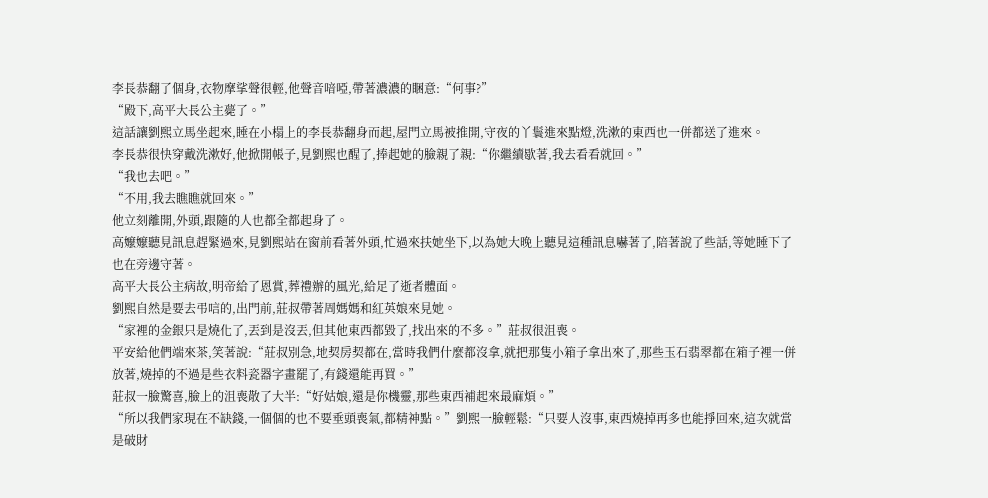李長恭翻了個身,衣物摩挲聲很輕,他聲音喑啞,帶著濃濃的睏意:“何事?”
“殿下,高平大長公主薨了。”
這話讓劉熙立馬坐起來,睡在小榻上的李長恭翻身而起,屋門立馬被推開,守夜的丫鬟進來點燈,洗漱的東西也一併都送了進來。
李長恭很快穿戴洗漱好,他掀開帳子,見劉熙也醒了,捧起她的臉親了親:“你繼續歇著,我去看看就回。”
“我也去吧。”
“不用,我去瞧瞧就回來。”
他立刻離開,外頭,跟隨的人也都全都起身了。
高嬤嬤聽見訊息趕緊過來,見劉熙站在窗前看著外頭,忙過來扶她坐下,以為她大晚上聽見這種訊息嚇著了,陪著說了些話,等她睡下了也在旁邊守著。
高平大長公主病故,明帝給了恩賞,葬禮辦的風光,給足了逝者體面。
劉熙自然是要去弔唁的,出門前,莊叔帶著周媽媽和紅英娘來見她。
“家裡的金銀只是燒化了,丟到是沒丟,但其他東西都毀了,找出來的不多。”莊叔很沮喪。
平安給他們端來茶,笑著說:“莊叔別急,地契房契都在,當時我們什麼都沒拿,就把那隻小箱子拿出來了,那些玉石翡翠都在箱子裡一併放著,燒掉的不過是些衣料瓷器字畫罷了,有錢還能再買。”
莊叔一臉驚喜,臉上的沮喪散了大半:“好姑娘,還是你機靈,那些東西補起來最麻煩。”
“所以我們家現在不缺錢,一個個的也不要垂頭喪氣,都精神點。”劉熙一臉輕鬆:“只要人沒事,東西燒掉再多也能掙回來,這次就當是破財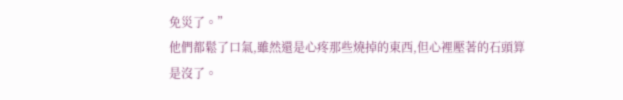免災了。”
他們都鬆了口氣,雖然還是心疼那些燒掉的東西,但心裡壓著的石頭算是沒了。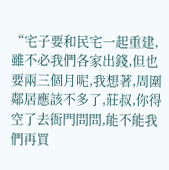“宅子要和民宅一起重建,雖不必我們各家出錢,但也要兩三個月呢,我想著,周圍鄰居應該不多了,莊叔,你得空了去衙門問問,能不能我們再買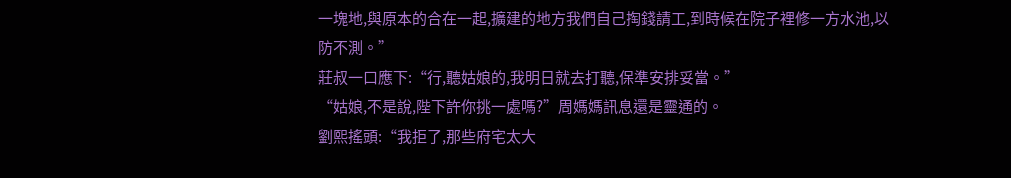一塊地,與原本的合在一起,擴建的地方我們自己掏錢請工,到時候在院子裡修一方水池,以防不測。”
莊叔一口應下:“行,聽姑娘的,我明日就去打聽,保準安排妥當。”
“姑娘,不是說,陛下許你挑一處嗎?”周媽媽訊息還是靈通的。
劉熙搖頭:“我拒了,那些府宅太大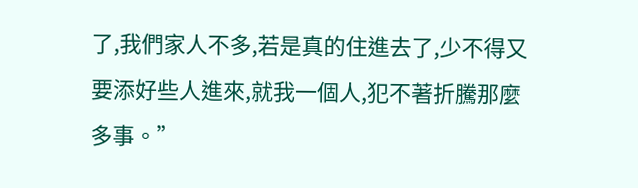了,我們家人不多,若是真的住進去了,少不得又要添好些人進來,就我一個人,犯不著折騰那麼多事。”